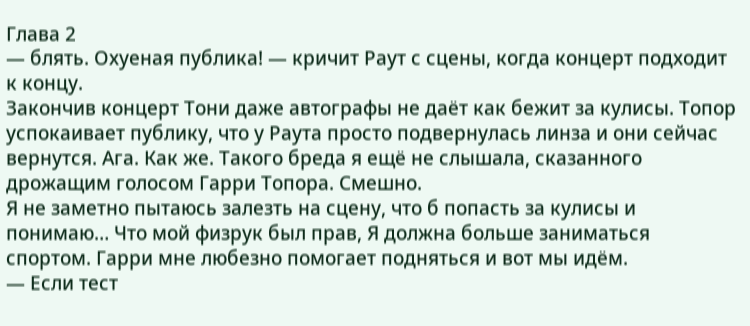Глава 2
— блять. Охуеная публика! — кричит Раут с сцены, когда концерт подходит к концу.
Закончив концерт Тони даже автографы не даёт как бежит за кулисы. Топор успокаивает публику, что у Раута просто подвернулась линза и они сейчас вернутся. Ага. Как же. Такого бреда я ещё не слышала, сказанного дрожащим голосом Гарри Топора. Смешно.
Я не заметно пытаюсь залезть на сцену, что б попасть за кулисы и понимаю… Что мой физрук был прав, Я должна больше заниматься спортом. Гарри мне любезно помогает подняться и вот мы идём.
— Если тест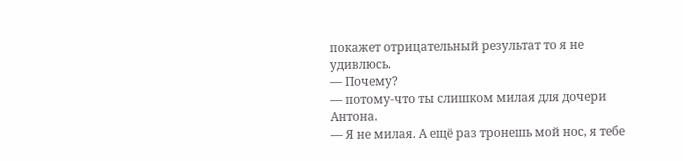покажет отрицательный результат то я не удивлюсь.
— Почему?
— потому-что ты слишком милая для дочери Антона.
— Я не милая. А ещё раз тронешь мой нос, я тебе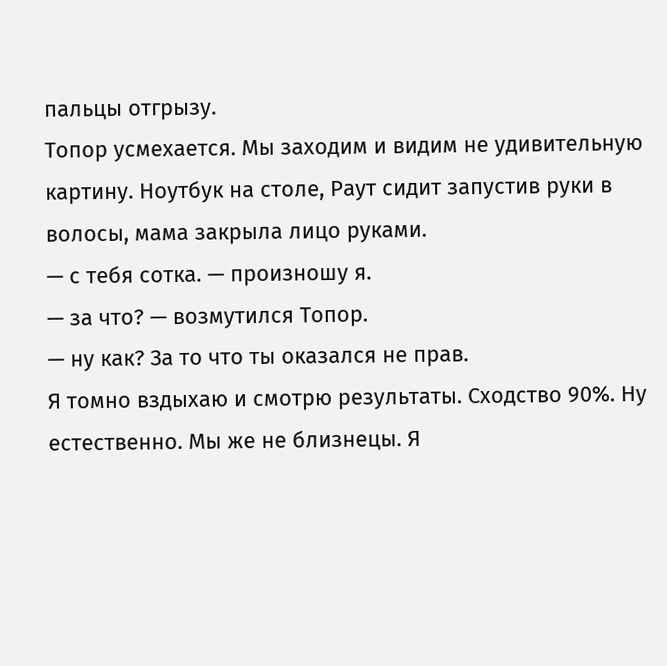пальцы отгрызу.
Топор усмехается. Мы заходим и видим не удивительную картину. Ноутбук на столе, Раут сидит запустив руки в волосы, мама закрыла лицо руками.
— с тебя сотка. — произношу я.
— за что? — возмутился Топор.
— ну как? За то что ты оказался не прав.
Я томно вздыхаю и смотрю результаты. Сходство 90%. Ну естественно. Мы же не близнецы. Я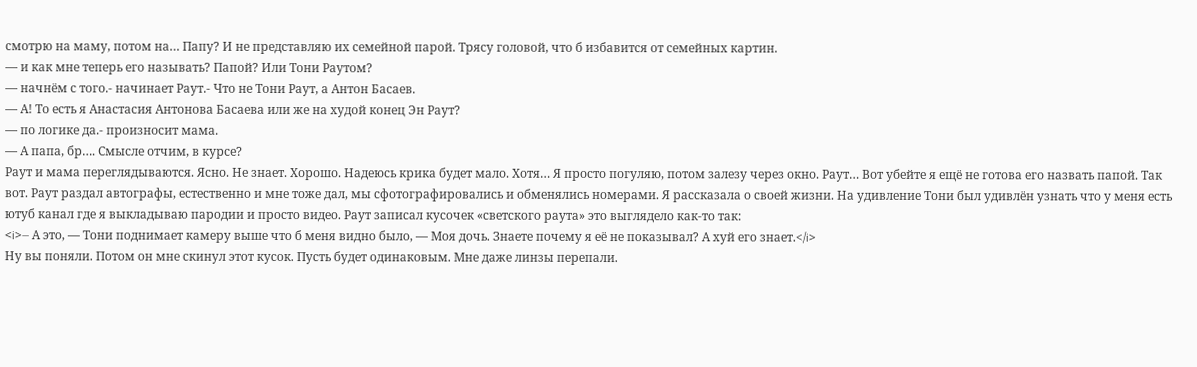смотрю на маму, потом на… Папу? И не представляю их семейной парой. Трясу головой, что б избавится от семейных картин.
— и как мне теперь его называть? Папой? Или Тони Раутом?
— начнём с того.- начинает Раут.- Что не Тони Раут, а Антон Басаев.
— А! То есть я Анастасия Антонова Басаева или же на худой конец Эн Раут?
— по логике да.- произносит мама.
— А папа, бр…. Смысле отчим, в курсе?
Раут и мама переглядываются. Ясно. Не знает. Хорошо. Надеюсь крика будет мало. Хотя… Я просто погуляю, потом залезу через окно. Раут… Вот убейте я ещё не готова его назвать папой. Так вот. Раут раздал автографы, естественно и мне тоже дал, мы сфотографировались и обменялись номерами. Я рассказала о своей жизни. На удивление Тони был удивлён узнать что у меня есть ютуб канал где я выкладываю пародии и просто видео. Раут записал кусочек «светского раута» это выглядело как-то так:
<i>— А это, — Тони поднимает камеру выше что б меня видно было, — Моя дочь. Знаете почему я её не показывал? А хуй его знает.</i>
Ну вы поняли. Потом он мне скинул этот кусок. Пусть будет одинаковым. Мне даже линзы перепали.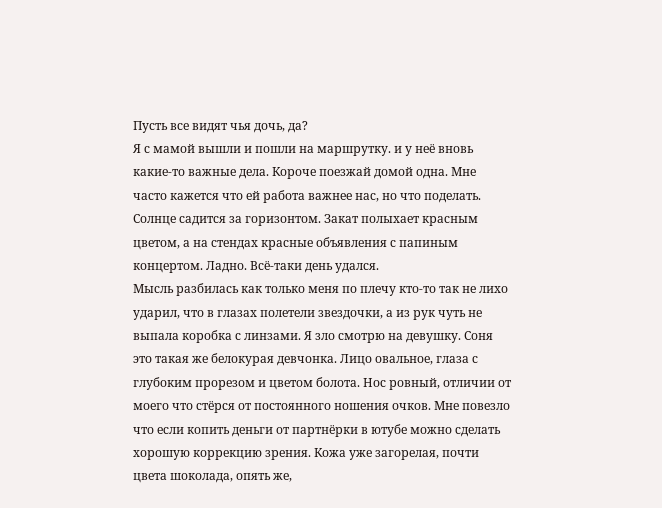Пусть все видят чья дочь, да?
Я с мамой вышли и пошли на маршрутку. и у неё вновь какие-то важные дела. Короче поезжай домой одна. Мне часто кажется что ей работа важнее нас, но что поделать. Солнце садится за горизонтом. Закат полыхает красным цветом, а на стендах красные объявления с папиным концертом. Ладно. Всё-таки день удался.
Мысль разбилась как только меня по плечу кто-то так не лихо ударил, что в глазах полетели звездочки, а из рук чуть не выпала коробка с линзами. Я зло смотрю на девушку. Соня это такая же белокурая девчонка. Лицо овальное, глаза с глубоким прорезом и цветом болота. Нос ровный, отличии от моего что стёрся от постоянного ношения очков. Мне повезло что если копить деньги от партнёрки в ютубе можно сделать хорошую коррекцию зрения. Кожа уже загорелая, почти цвета шоколада, опять же,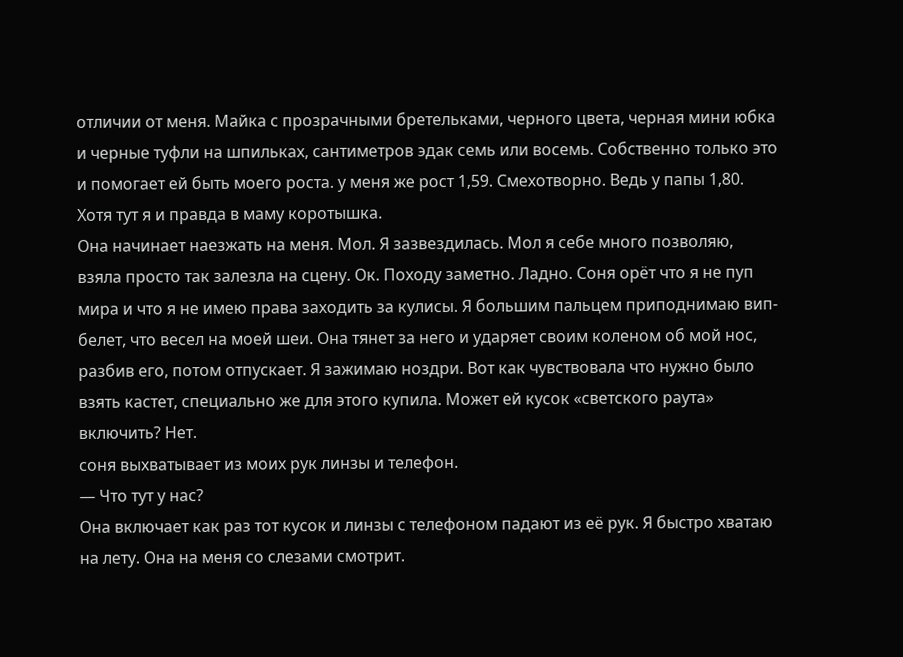отличии от меня. Майка с прозрачными бретельками, черного цвета, черная мини юбка и черные туфли на шпильках, сантиметров эдак семь или восемь. Собственно только это и помогает ей быть моего роста. у меня же рост 1,59. Смехотворно. Ведь у папы 1,80. Хотя тут я и правда в маму коротышка.
Она начинает наезжать на меня. Мол. Я зазвездилась. Мол я себе много позволяю, взяла просто так залезла на сцену. Ок. Походу заметно. Ладно. Соня орёт что я не пуп мира и что я не имею права заходить за кулисы. Я большим пальцем приподнимаю вип-белет, что весел на моей шеи. Она тянет за него и ударяет своим коленом об мой нос, разбив его, потом отпускает. Я зажимаю ноздри. Вот как чувствовала что нужно было взять кастет, специально же для этого купила. Может ей кусок «светского раута» включить? Нет.
соня выхватывает из моих рук линзы и телефон.
— Что тут у нас?
Она включает как раз тот кусок и линзы с телефоном падают из её рук. Я быстро хватаю на лету. Она на меня со слезами смотрит.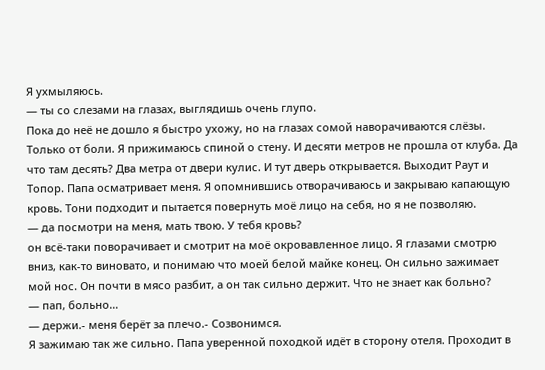Я ухмыляюсь.
— ты со слезами на глазах, выглядишь очень глупо.
Пока до неё не дошло я быстро ухожу, но на глазах сомой наворачиваются слёзы. Только от боли. Я прижимаюсь спиной о стену. И десяти метров не прошла от клуба. Да что там десять? Два метра от двери кулис. И тут дверь открывается. Выходит Раут и Топор. Папа осматривает меня. Я опомнившись отворачиваюсь и закрываю капающую кровь. Тони подходит и пытается повернуть моё лицо на себя, но я не позволяю.
— да посмотри на меня, мать твою. У тебя кровь?
он всё-таки поворачивает и смотрит на моё окровавленное лицо. Я глазами смотрю вниз, как-то виновато, и понимаю что моей белой майке конец. Он сильно зажимает мой нос. Он почти в мясо разбит, а он так сильно держит. Что не знает как больно?
— пап, больно…
— держи.- меня берёт за плечо.- Созвонимся.
Я зажимаю так же сильно. Папа уверенной походкой идёт в сторону отеля. Проходит в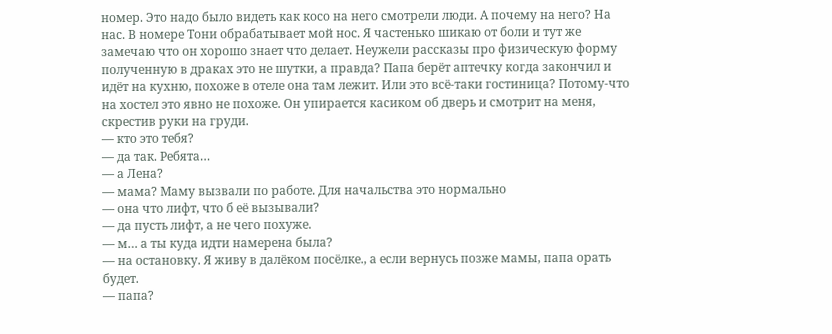номер. Это надо было видеть как косо на него смотрели люди. А почему на него? На нас. В номере Тони обрабатывает мой нос. Я частенько шикаю от боли и тут же замечаю что он хорошо знает что делает. Неужели рассказы про физическую форму полученную в драках это не шутки, а правда? Папа берёт аптечку когда закончил и идёт на кухню, похоже в отеле она там лежит. Или это всё-таки гостиница? Потому-что на хостел это явно не похоже. Он упирается касиком об дверь и смотрит на меня, скрестив руки на груди.
— кто это тебя?
— да так. Ребята…
— а Лена?
— мама? Маму вызвали по работе. Для начальства это нормально
— она что лифт, что б её вызывали?
— да пусть лифт, а не чего похуже.
— м… а ты куда идти намерена была?
— на остановку. Я живу в далёком посёлке., а если вернусь позже мамы, папа орать будет.
— папа?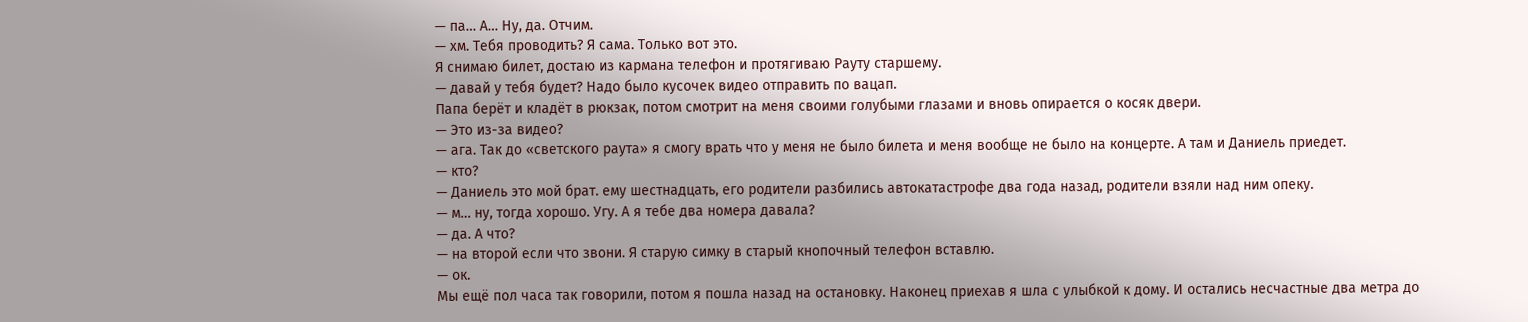— па… А… Ну, да. Отчим.
— хм. Тебя проводить? Я сама. Только вот это.
Я снимаю билет, достаю из кармана телефон и протягиваю Рауту старшему.
— давай у тебя будет? Надо было кусочек видео отправить по вацап.
Папа берёт и кладёт в рюкзак, потом смотрит на меня своими голубыми глазами и вновь опирается о косяк двери.
— Это из-за видео?
— ага. Так до «светского раута» я смогу врать что у меня не было билета и меня вообще не было на концерте. А там и Даниель приедет.
— кто?
— Даниель это мой брат. ему шестнадцать, его родители разбились автокатастрофе два года назад, родители взяли над ним опеку.
— м… ну, тогда хорошо. Угу. А я тебе два номера давала?
— да. А что?
— на второй если что звони. Я старую симку в старый кнопочный телефон вставлю.
— ок.
Мы ещё пол часа так говорили, потом я пошла назад на остановку. Наконец приехав я шла с улыбкой к дому. И остались несчастные два метра до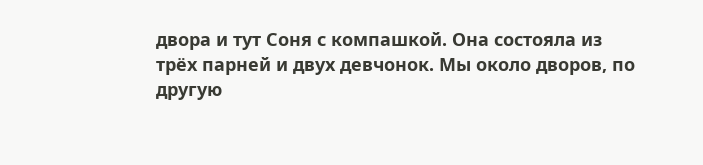двора и тут Соня с компашкой. Она состояла из трёх парней и двух девчонок. Мы около дворов, по другую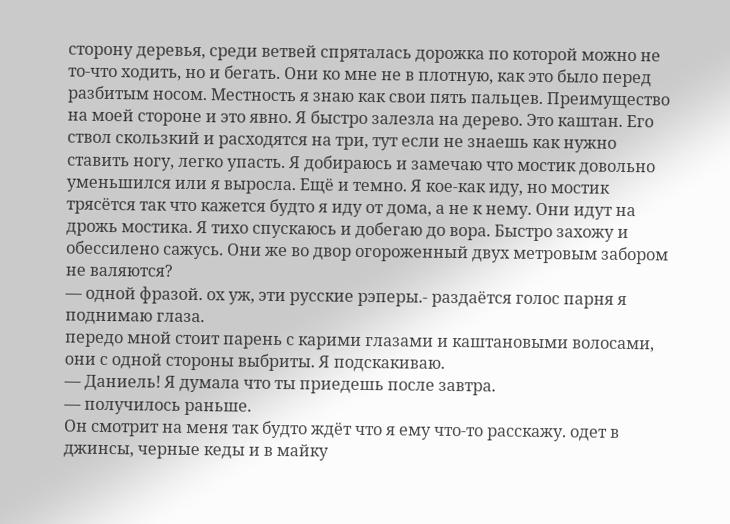сторону деревья, среди ветвей спряталась дорожка по которой можно не то-что ходить, но и бегать. Они ко мне не в плотную, как это было перед разбитым носом. Местность я знаю как свои пять пальцев. Преимущество на моей стороне и это явно. Я быстро залезла на дерево. Это каштан. Его ствол скользкий и расходятся на три, тут если не знаешь как нужно ставить ногу, легко упасть. Я добираюсь и замечаю что мостик довольно уменьшился или я выросла. Ещё и темно. Я кое-как иду, но мостик трясётся так что кажется будто я иду от дома, а не к нему. Они идут на дрожь мостика. Я тихо спускаюсь и добегаю до вора. Быстро захожу и обессилено сажусь. Они же во двор огороженный двух метровым забором не валяются?
— одной фразой. ох уж, эти русские рэперы.- раздаётся голос парня я поднимаю глаза.
передо мной стоит парень с карими глазами и каштановыми волосами, они с одной стороны выбриты. Я подскакиваю.
— Даниель! Я думала что ты приедешь после завтра.
— получилось раньше.
Он смотрит на меня так будто ждёт что я ему что-то расскажу. одет в джинсы, черные кеды и в майку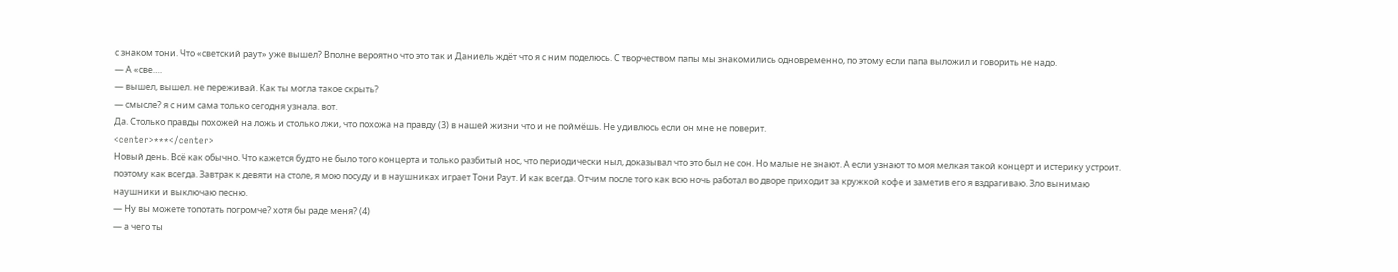с знаком тони. Что «светский раут» уже вышел? Вполне вероятно что это так и Даниель ждёт что я с ним поделюсь. С творчеством папы мы знакомились одновременно, по этому если папа выложил и говорить не надо.
— А «све….
— вышел, вышел. не переживай. Как ты могла такое скрыть?
— смысле? я с ним сама только сегодня узнала. вот.
Да. Столько правды похожей на ложь и столько лжи, что похожа на правду (3) в нашей жизни что и не поймёшь. Не удивлюсь если он мне не поверит.
<center>***</center>
Новый день. Всё как обычно. Что кажется будто не было того концерта и только разбитый нос, что периодически ныл, доказывал что это был не сон. Но малые не знают. А если узнают то моя мелкая такой концерт и истерику устроит. поэтому как всегда. Завтрак к девяти на столе, я мою посуду и в наушниках играет Тони Раут. И как всегда. Отчим после того как всю ночь работал во дворе приходит за кружкой кофе и заметив его я вздрагиваю. Зло вынимаю наушники и выключаю песню.
— Ну вы можете топотать погромче? хотя бы раде меня? (4)
— а чего ты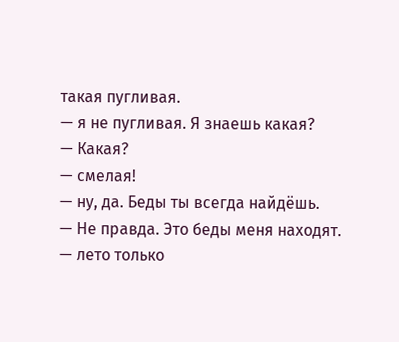такая пугливая.
— я не пугливая. Я знаешь какая?
— Какая?
— смелая!
— ну, да. Беды ты всегда найдёшь.
— Не правда. Это беды меня находят.
— лето только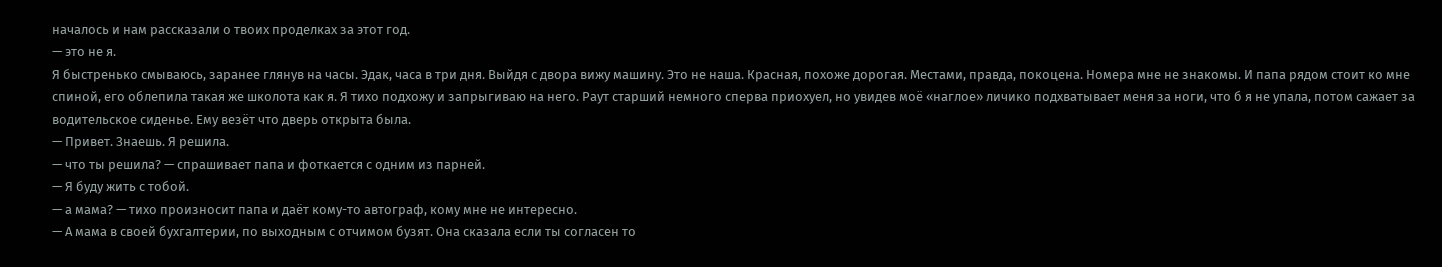началось и нам рассказали о твоих проделках за этот год.
— это не я.
Я быстренько смываюсь, заранее глянув на часы. Эдак, часа в три дня. Выйдя с двора вижу машину. Это не наша. Красная, похоже дорогая. Местами, правда, покоцена. Номера мне не знакомы. И папа рядом стоит ко мне спиной, его облепила такая же школота как я. Я тихо подхожу и запрыгиваю на него. Раут старший немного сперва приохуел, но увидев моё «наглое» личико подхватывает меня за ноги, что б я не упала, потом сажает за водительское сиденье. Ему везёт что дверь открыта была.
— Привет. Знаешь. Я решила.
— что ты решила? — спрашивает папа и фоткается с одним из парней.
— Я буду жить с тобой.
— а мама? — тихо произносит папа и даёт кому-то автограф, кому мне не интересно.
— А мама в своей бухгалтерии, по выходным с отчимом бузят. Она сказала если ты согласен то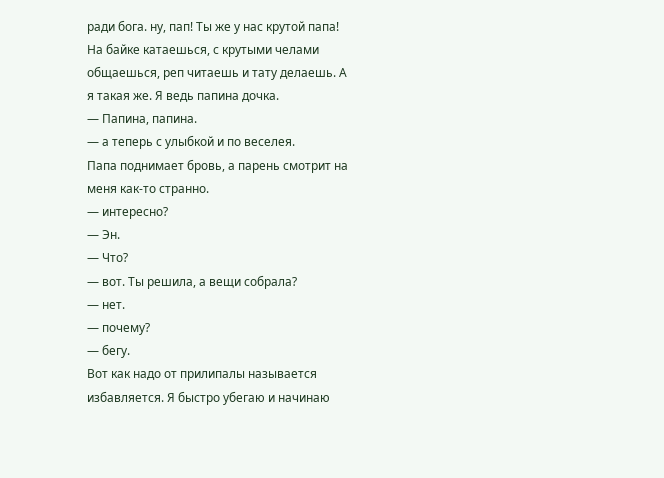ради бога. ну, пап! Ты же у нас крутой папа! На байке катаешься, с крутыми челами общаешься, реп читаешь и тату делаешь. А я такая же. Я ведь папина дочка.
— Папина, папина.
— а теперь с улыбкой и по веселея.
Папа поднимает бровь, а парень смотрит на меня как-то странно.
— интересно?
— Эн.
— Что?
— вот. Ты решила, а вещи собрала?
— нет.
— почему?
— бегу.
Вот как надо от прилипалы называется избавляется. Я быстро убегаю и начинаю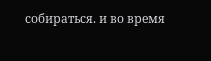собираться. и во время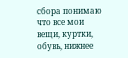сбора понимаю что все мои вещи, куртки, обувь, нижнее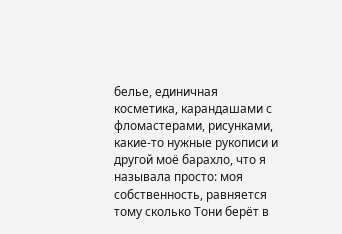белье, единичная косметика, карандашами с фломастерами, рисунками, какие-то нужные рукописи и другой моё барахло, что я называла просто: моя собственность, равняется тому сколько Тони берёт в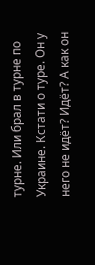турне. Или брал в турне по Украине. Кстати о туре. Он у него не идёт? Идёт? А как он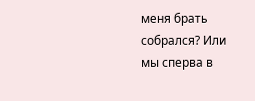меня брать собрался? Или мы сперва в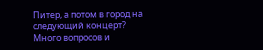Питер, а потом в город на следующий концерт? Много вопросов и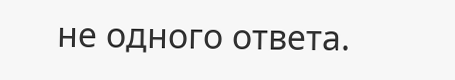не одного ответа.